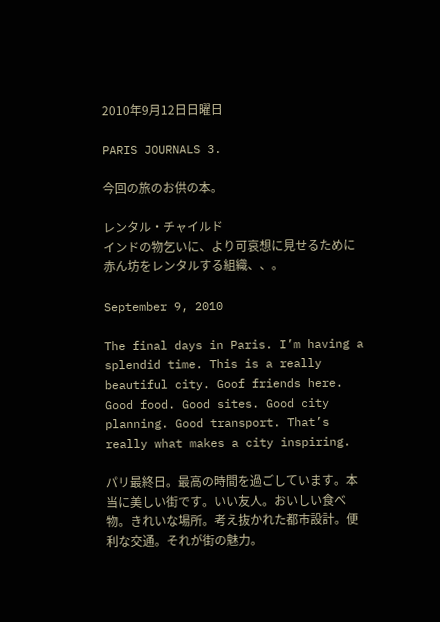2010年9月12日日曜日

PARIS JOURNALS 3.

今回の旅のお供の本。

レンタル・チャイルド
インドの物乞いに、より可哀想に見せるために赤ん坊をレンタルする組織、、。

September 9, 2010

The final days in Paris. I’m having a splendid time. This is a really beautiful city. Goof friends here. Good food. Good sites. Good city planning. Good transport. That’s really what makes a city inspiring.

パリ最終日。最高の時間を過ごしています。本当に美しい街です。いい友人。おいしい食べ物。きれいな場所。考え抜かれた都市設計。便利な交通。それが街の魅力。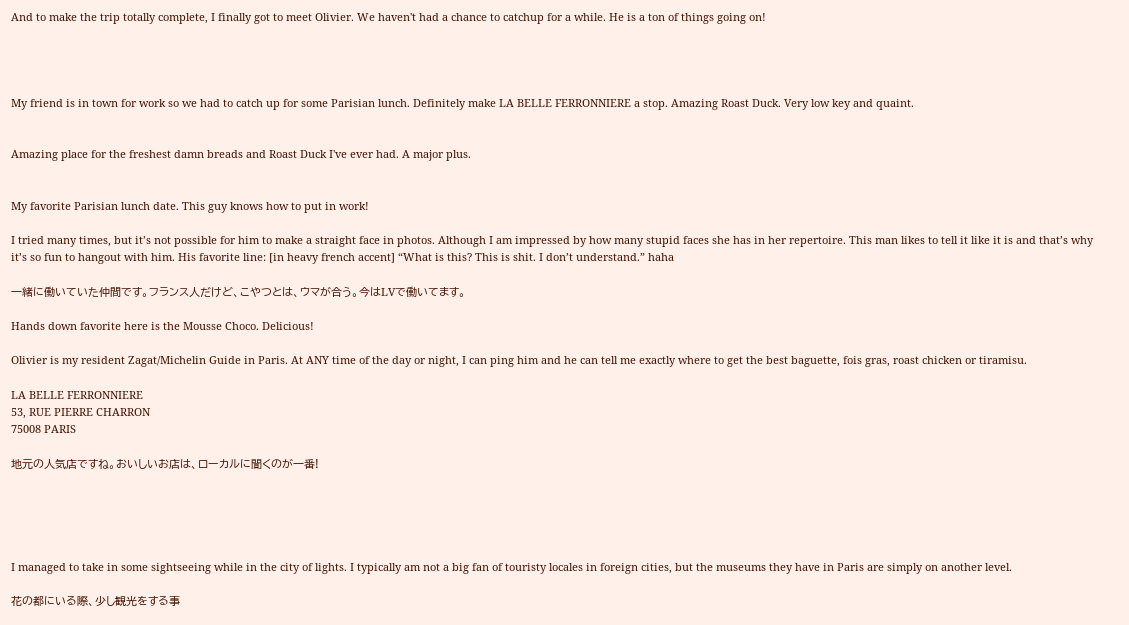And to make the trip totally complete, I finally got to meet Olivier. We haven't had a chance to catchup for a while. He is a ton of things going on!




My friend is in town for work so we had to catch up for some Parisian lunch. Definitely make LA BELLE FERRONNIERE a stop. Amazing Roast Duck. Very low key and quaint.


Amazing place for the freshest damn breads and Roast Duck I've ever had. A major plus.


My favorite Parisian lunch date. This guy knows how to put in work!

I tried many times, but it’s not possible for him to make a straight face in photos. Although I am impressed by how many stupid faces she has in her repertoire. This man likes to tell it like it is and that’s why it’s so fun to hangout with him. His favorite line: [in heavy french accent] “What is this? This is shit. I don’t understand.” haha

一緒に働いていた仲間です。フランス人だけど、こやつとは、ウマが合う。今はLVで働いてます。

Hands down favorite here is the Mousse Choco. Delicious!

Olivier is my resident Zagat/Michelin Guide in Paris. At ANY time of the day or night, I can ping him and he can tell me exactly where to get the best baguette, fois gras, roast chicken or tiramisu.

LA BELLE FERRONNIERE
53, RUE PIERRE CHARRON
75008 PARIS

地元の人気店ですね。おいしいお店は、ローカルに聞くのが一番!





I managed to take in some sightseeing while in the city of lights. I typically am not a big fan of touristy locales in foreign cities, but the museums they have in Paris are simply on another level.

花の都にいる際、少し観光をする事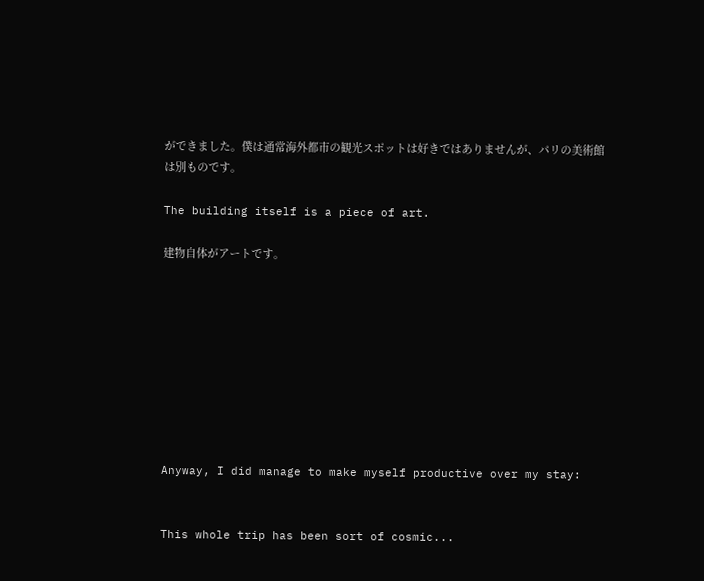ができました。僕は通常海外都市の観光スポットは好きではありませんが、パリの美術館は別ものです。

The building itself is a piece of art.

建物自体がアートです。









Anyway, I did manage to make myself productive over my stay:


This whole trip has been sort of cosmic...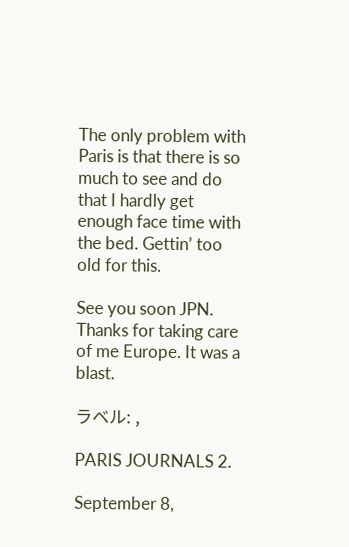The only problem with Paris is that there is so much to see and do that I hardly get enough face time with the bed. Gettin’ too old for this.

See you soon JPN. Thanks for taking care of me Europe. It was a blast.

ラベル: ,

PARIS JOURNALS 2.

September 8,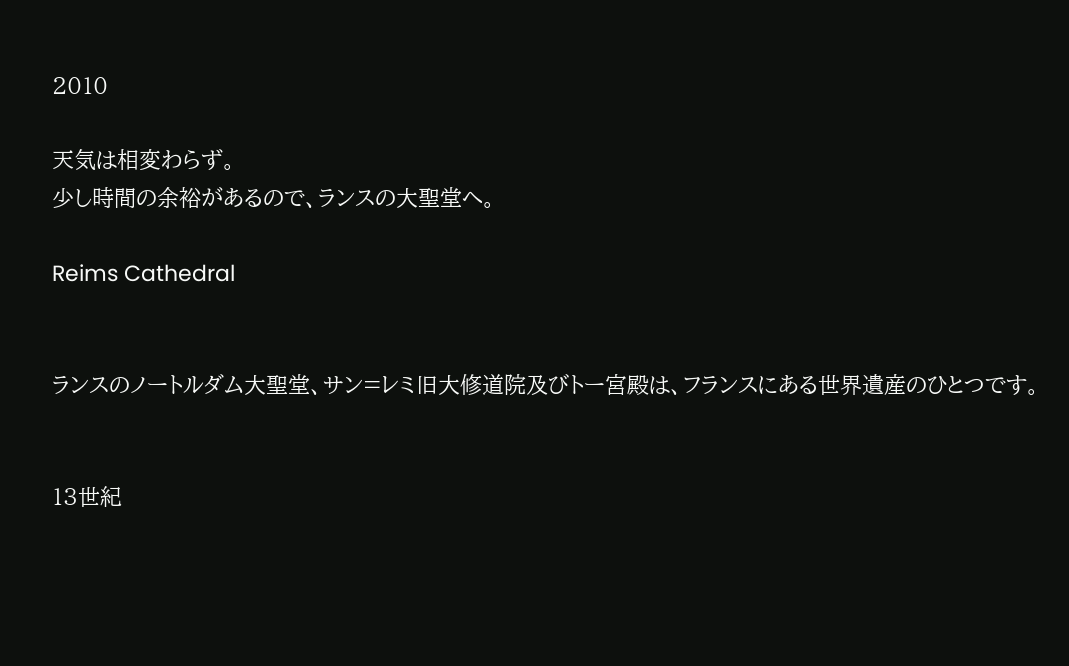2010

天気は相変わらず。
少し時間の余裕があるので、ランスの大聖堂へ。

Reims Cathedral


ランスのノートルダム大聖堂、サン=レミ旧大修道院及びトー宮殿は、フランスにある世界遺産のひとつです。


13世紀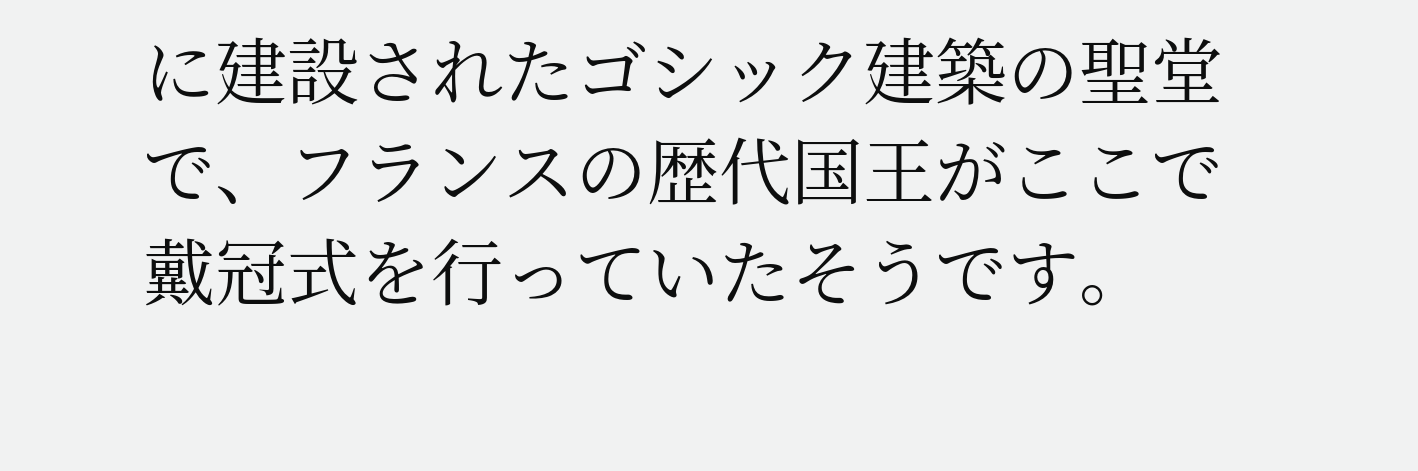に建設されたゴシック建築の聖堂で、フランスの歴代国王がここで戴冠式を行っていたそうです。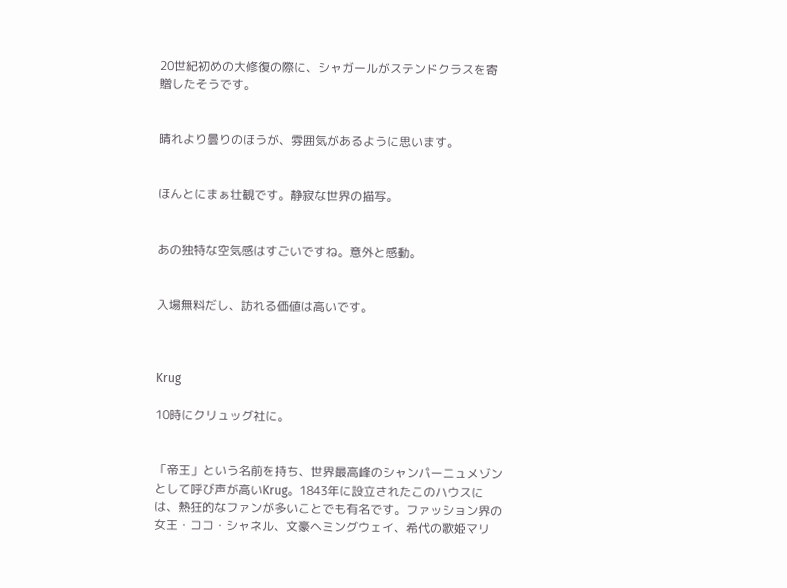20世紀初めの大修復の際に、シャガールがステンドクラスを寄贈したそうです。


晴れより曇りのほうが、雰囲気があるように思います。


ほんとにまぁ壮観です。静寂な世界の描写。


あの独特な空気感はすごいですね。意外と感動。


入場無料だし、訪れる価値は高いです。



Krug

10時にクリュッグ社に。


「帝王」という名前を持ち、世界最高峰のシャンパーニュメゾンとして呼び声が高いKrug。1843年に設立されたこのハウスには、熱狂的なファンが多いことでも有名です。ファッション界の女王・ココ・シャネル、文豪ヘミングウェイ、希代の歌姫マリ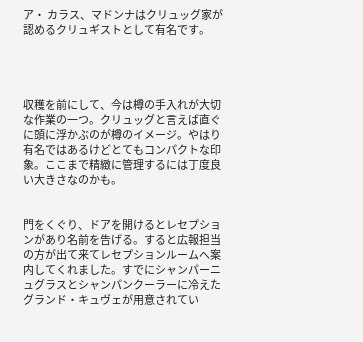ア・ カラス、マドンナはクリュッグ家が認めるクリュギストとして有名です。




収穫を前にして、今は樽の手入れが大切な作業の一つ。クリュッグと言えば直ぐに頭に浮かぶのが樽のイメージ。やはり有名ではあるけどとてもコンパクトな印象。ここまで精緻に管理するには丁度良い大きさなのかも。


門をくぐり、ドアを開けるとレセプションがあり名前を告げる。すると広報担当の方が出て来てレセプションルームへ案内してくれました。すでにシャンパーニュグラスとシャンパンクーラーに冷えたグランド・キュヴェが用意されてい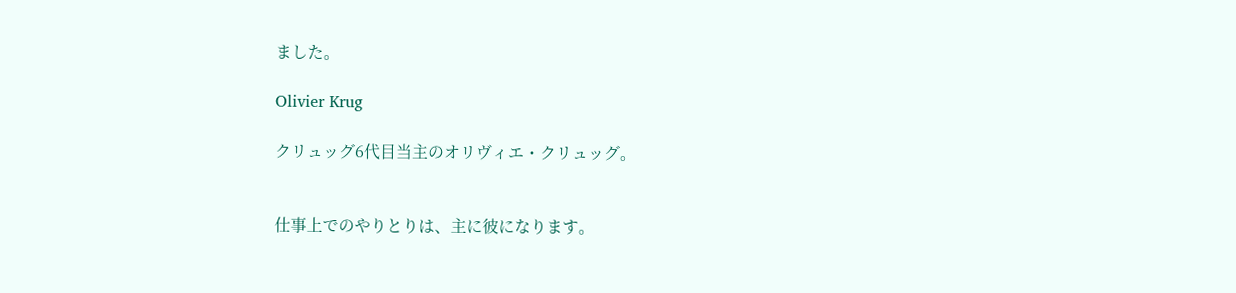ました。

Olivier Krug

クリュッグ6代目当主のオリヴィエ・クリュッグ。


仕事上でのやりとりは、主に彼になります。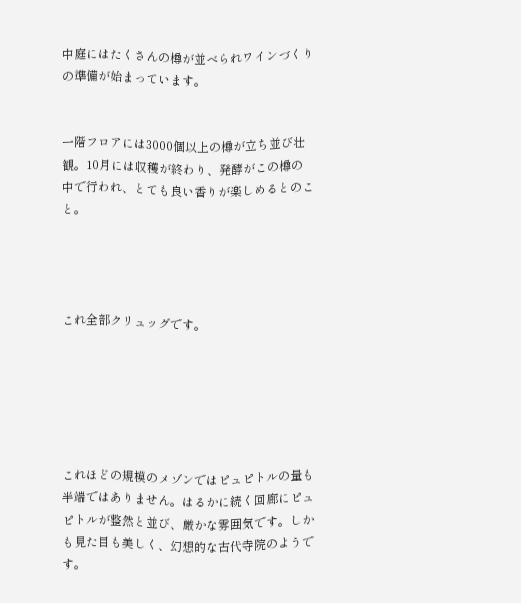中庭にはたくさんの樽が並べられワインづくりの準備が始まっています。


一階フロアには3000個以上の樽が立ち並び壮観。10月には収穫が終わり、発酵がこの樽の中で行われ、とても良い香りが楽しめるとのこと。




これ全部クリュッグです。






これほどの規模のメゾンではピュピトルの量も半端ではありません。はるかに続く回廊にピュピトルが整然と並び、厳かな雰囲気です。しかも見た目も美しく、幻想的な古代寺院のようです。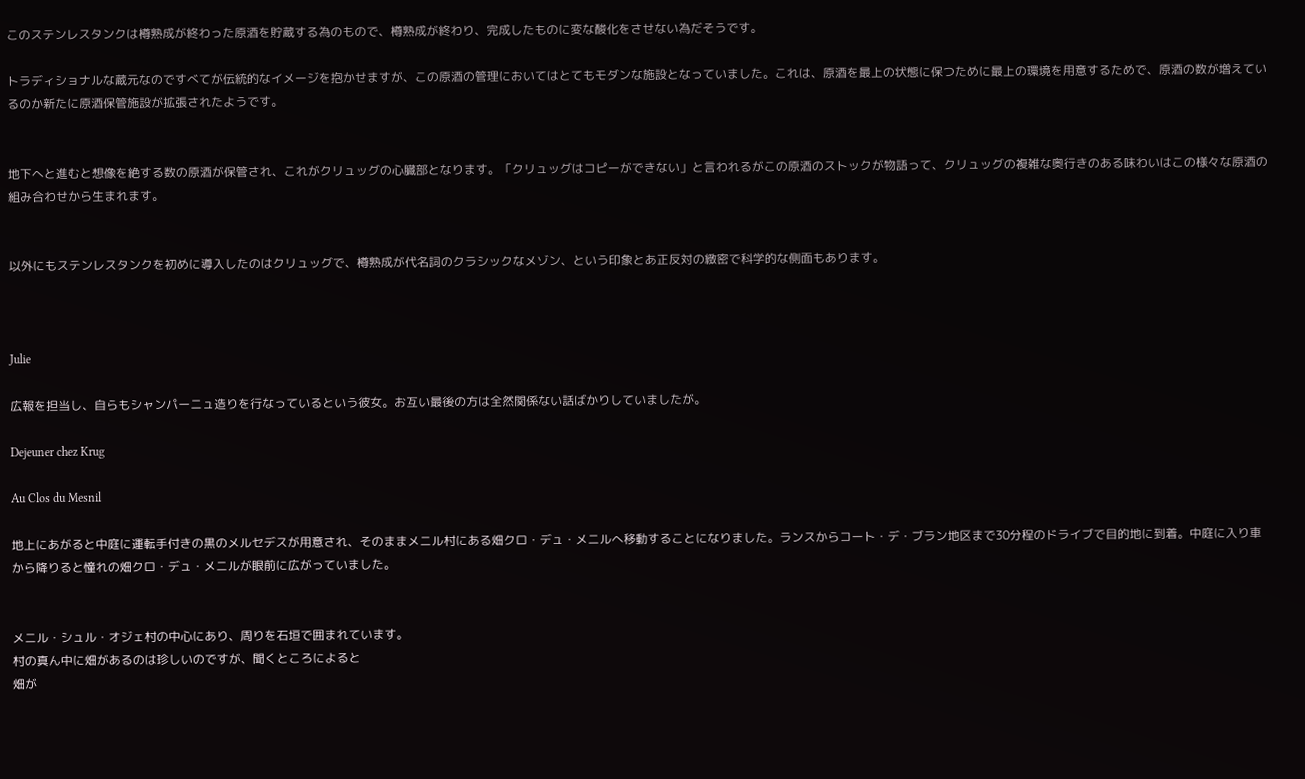このステンレスタンクは樽熟成が終わった原酒を貯蔵する為のもので、樽熟成が終わり、完成したものに変な酸化をさせない為だそうです。

トラディショナルな蔵元なのですべてが伝統的なイメージを抱かせますが、この原酒の管理においてはとてもモダンな施設となっていました。これは、原酒を最上の状態に保つために最上の環境を用意するためで、原酒の数が増えているのか新たに原酒保管施設が拡張されたようです。


地下へと進むと想像を絶する数の原酒が保管され、これがクリュッグの心臓部となります。「クリュッグはコピーができない」と言われるがこの原酒のストックが物語って、クリュッグの複雑な奥行きのある味わいはこの様々な原酒の組み合わせから生まれます。


以外にもステンレスタンクを初めに導入したのはクリュッグで、樽熟成が代名詞のクラシックなメゾン、という印象とあ正反対の緻密で科学的な側面もあります。



Julie

広報を担当し、自らもシャンパーニュ造りを行なっているという彼女。お互い最後の方は全然関係ない話ばかりしていましたが。

Dejeuner chez Krug

Au Clos du Mesnil

地上にあがると中庭に運転手付きの黒のメルセデスが用意され、そのままメニル村にある畑クロ・デュ・メニルへ移動することになりました。ランスからコート・デ・ブラン地区まで30分程のドライブで目的地に到着。中庭に入り車から降りると憧れの畑クロ・デュ・メニルが眼前に広がっていました。


メニル・シュル・オジェ村の中心にあり、周りを石垣で囲まれています。
村の真ん中に畑があるのは珍しいのですが、聞くところによると
畑が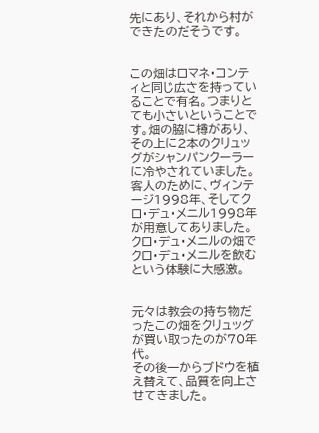先にあり、それから村ができたのだそうです。


この畑はロマネ・コンティと同じ広さを持っていることで有名。つまりとても小さいということです。畑の脇に樽があり、その上に2本のクリュッグがシャンパンクーラーに冷やされていました。客人のために、ヴィンテージ1998年、そしてクロ・デュ・メニル1998年が用意してありました。クロ・デュ・メニルの畑でクロ・デュ・メニルを飲むという体験に大感激。


元々は教会の持ち物だったこの畑をクリュッグが買い取ったのが70年代。
その後一からブドウを植え替えて、品質を向上させてきました。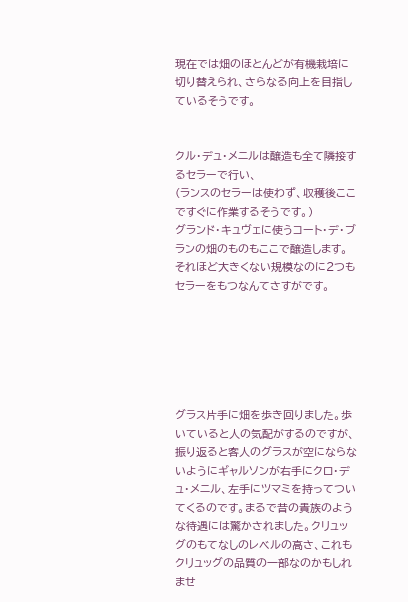現在では畑のほとんどが有機栽培に切り替えられ、さらなる向上を目指しているそうです。


クル・デュ・メニルは醸造も全て隣接するセラーで行い、
(ランスのセラーは使わず、収穫後ここですぐに作業するそうです。)
グランド・キュヴェに使うコート・デ・ブランの畑のものもここで醸造します。
それほど大きくない規模なのに2つもセラーをもつなんてさすがです。






グラス片手に畑を歩き回りました。歩いていると人の気配がするのですが、振り返ると客人のグラスが空にならないようにギャルソンが右手にクロ・デュ・メニル、左手にツマミを持ってついてくるのです。まるで昔の貴族のような待遇には驚かされました。クリュッグのもてなしのレベルの高さ、これもクリュッグの品質の一部なのかもしれませ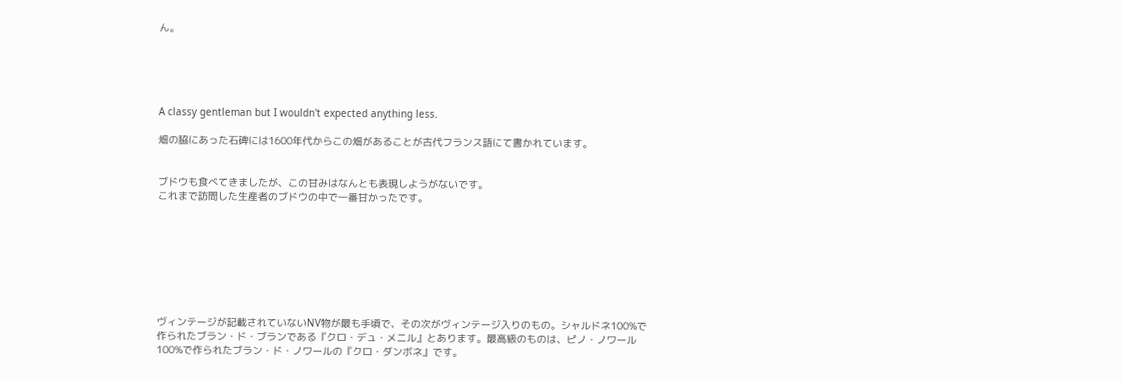ん。





A classy gentleman but I wouldn't expected anything less.

畑の脇にあった石碑には1600年代からこの畑があることが古代フランス語にて書かれています。


ブドウも食べてきましたが、この甘みはなんとも表現しようがないです。
これまで訪問した生産者のブドウの中で一番甘かったです。








ヴィンテージが記載されていないNV物が最も手頃で、その次がヴィンテージ入りのもの。シャルドネ100%で作られたブラン・ド・ブランである『クロ・デュ・メニル』とあります。最高級のものは、ピノ・ノワール100%で作られたブラン・ド・ノワールの『クロ・ダンボネ』です。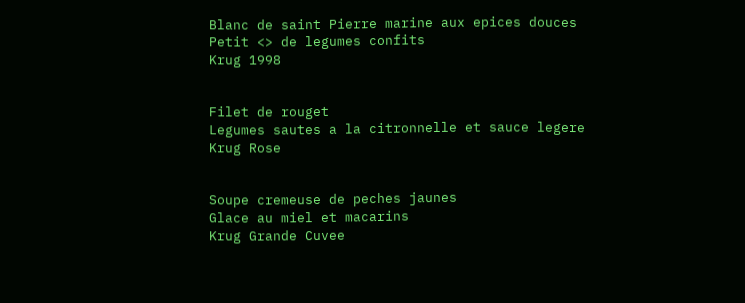Blanc de saint Pierre marine aux epices douces
Petit <> de legumes confits
Krug 1998


Filet de rouget
Legumes sautes a la citronnelle et sauce legere
Krug Rose


Soupe cremeuse de peches jaunes
Glace au miel et macarins
Krug Grande Cuvee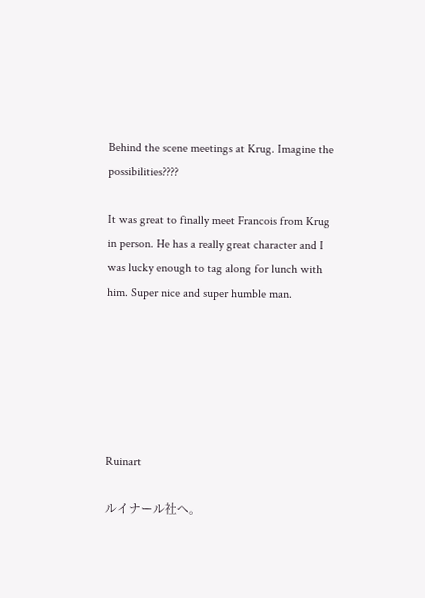Behind the scene meetings at Krug. Imagine the possibilities????

It was great to finally meet Francois from Krug in person. He has a really great character and I was lucky enough to tag along for lunch with him. Super nice and super humble man.






Ruinart

ルイナール社へ。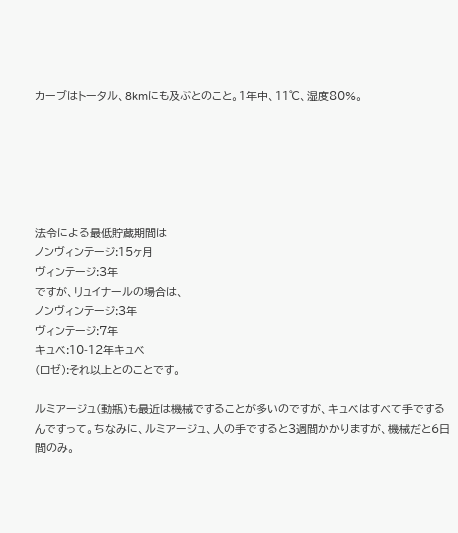カーブはトータル、8kmにも及ぶとのこと。1年中、11℃、湿度80%。






法令による最低貯蔵期間は
ノンヴィンテージ:15ヶ月
ヴィンテージ:3年
ですが、リュイナールの場合は、
ノンヴィンテージ:3年
ヴィンテージ:7年
キュベ:10-12年キュベ
(ロゼ):それ以上とのことです。

ルミアージュ(動瓶)も最近は機械ですることが多いのですが、キュベはすべて手でするんですって。ちなみに、ルミアージュ、人の手ですると3週間かかりますが、機械だと6日間のみ。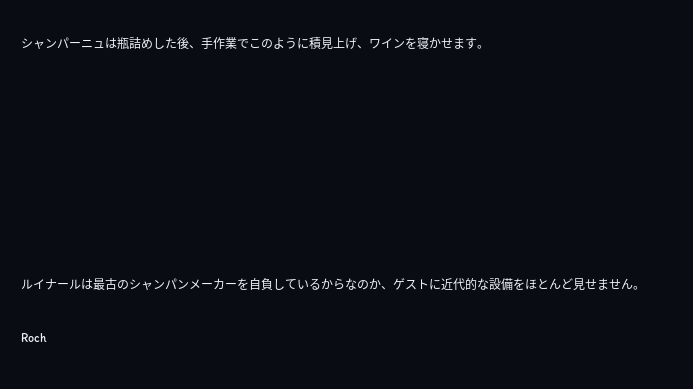シャンパーニュは瓶詰めした後、手作業でこのように積見上げ、ワインを寝かせます。








ルイナールは最古のシャンパンメーカーを自負しているからなのか、ゲストに近代的な設備をほとんど見せません。

Roch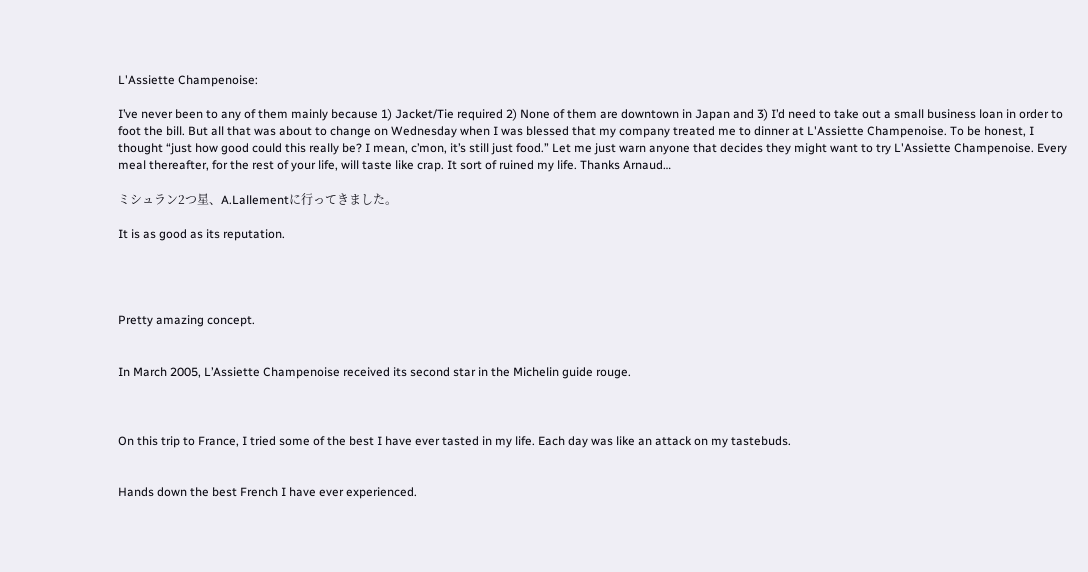L'Assiette Champenoise:

I’ve never been to any of them mainly because 1) Jacket/Tie required 2) None of them are downtown in Japan and 3) I’d need to take out a small business loan in order to foot the bill. But all that was about to change on Wednesday when I was blessed that my company treated me to dinner at L'Assiette Champenoise. To be honest, I thought “just how good could this really be? I mean, c’mon, it’s still just food.” Let me just warn anyone that decides they might want to try L'Assiette Champenoise. Every meal thereafter, for the rest of your life, will taste like crap. It sort of ruined my life. Thanks Arnaud…

ミシュラン2つ星、A.Lallementに行ってきました。

It is as good as its reputation.




Pretty amazing concept.


In March 2005, L’Assiette Champenoise received its second star in the Michelin guide rouge.



On this trip to France, I tried some of the best I have ever tasted in my life. Each day was like an attack on my tastebuds.


Hands down the best French I have ever experienced.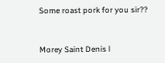Some roast pork for you sir??


Morey Saint Denis l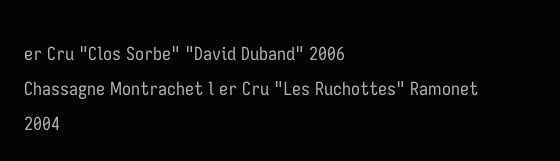er Cru "Clos Sorbe" "David Duband" 2006
Chassagne Montrachet l er Cru "Les Ruchottes" Ramonet 2004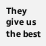They give us the best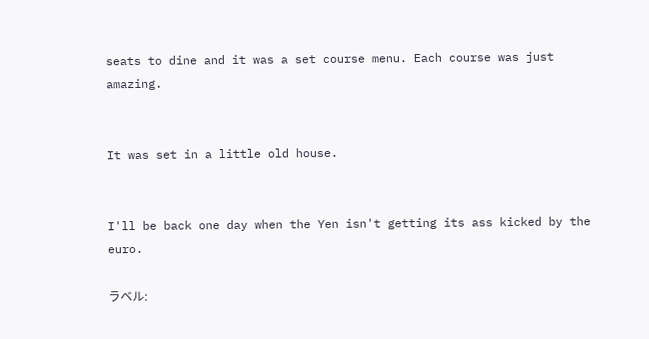seats to dine and it was a set course menu. Each course was just amazing.


It was set in a little old house.


I'll be back one day when the Yen isn't getting its ass kicked by the euro.

ラベル: